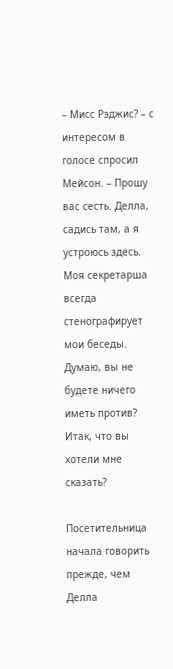– Мисс Рэджис? – с интересом в голосе спросил Мейсон. – Прошу вас сесть. Делла, садись там, а я устроюсь здесь. Моя секретарша всегда стенографирует мои беседы. Думаю, вы не будете ничего иметь против? Итак, что вы хотели мне сказать?

Посетительница начала говорить прежде, чем Делла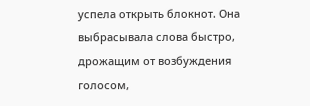успела открыть блокнот. Она выбрасывала слова быстро, дрожащим от возбуждения голосом,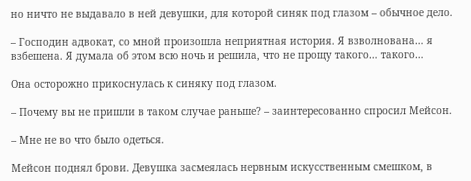но ничто не выдавало в ней девушки, для которой синяк под глазом – обычное дело.

– Господин адвокат, со мной произошла неприятная история. Я взволнована… я взбешена. Я думала об этом всю ночь и решила, что не прощу такого… такого…

Она осторожно прикоснулась к синяку под глазом.

– Почему вы не пришли в таком случае раньше? – заинтересованно спросил Мейсон.

– Мне не во что было одеться.

Мейсон поднял брови. Девушка засмеялась нервным искусственным смешком, в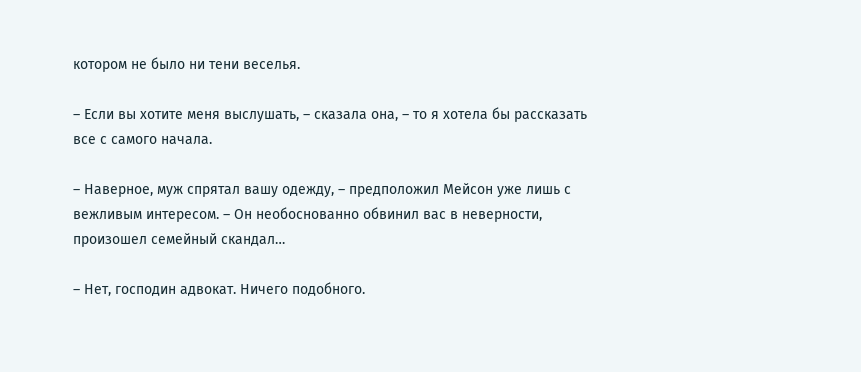котором не было ни тени веселья.

– Если вы хотите меня выслушать, – сказала она, – то я хотела бы рассказать все с самого начала.

– Наверное, муж спрятал вашу одежду, – предположил Мейсон уже лишь с вежливым интересом. – Он необоснованно обвинил вас в неверности, произошел семейный скандал…

– Нет, господин адвокат. Ничего подобного.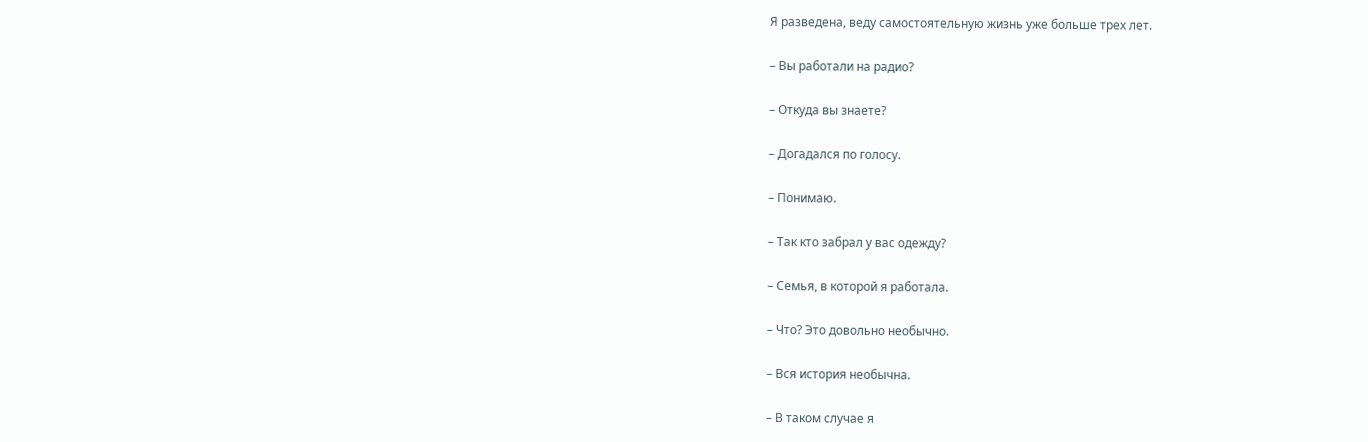Я разведена, веду самостоятельную жизнь уже больше трех лет.

– Вы работали на радио?

– Откуда вы знаете?

– Догадался по голосу.

– Понимаю.

– Так кто забрал у вас одежду?

– Семья, в которой я работала.

– Что? Это довольно необычно.

– Вся история необычна.

– В таком случае я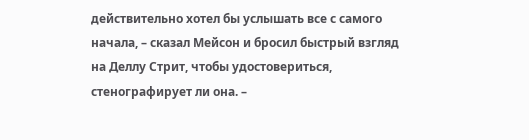действительно хотел бы услышать все с самого начала, – сказал Мейсон и бросил быстрый взгляд на Деллу Стрит, чтобы удостовериться, стенографирует ли она. –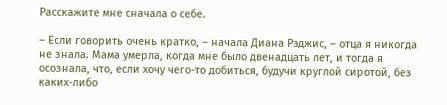Расскажите мне сначала о себе.

– Если говорить очень кратко, – начала Диана Рэджис, – отца я никогда не знала. Мама умерла, когда мне было двенадцать лет, и тогда я осознала, что, если хочу чего-то добиться, будучи круглой сиротой, без каких-либо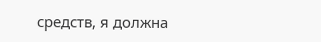средств, я должна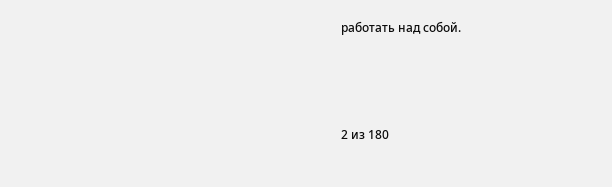работать над собой.



2 из 180